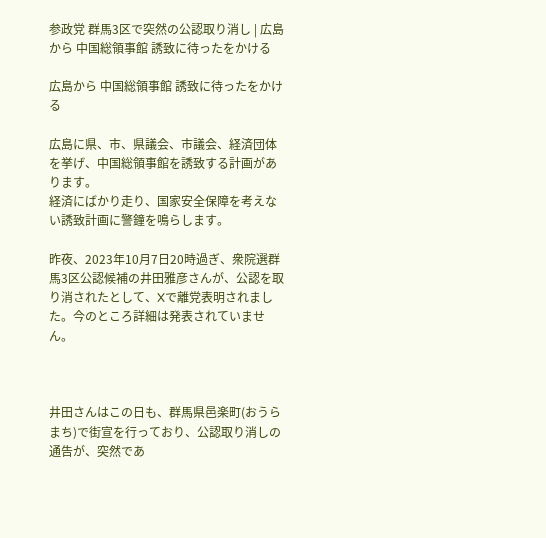参政党 群馬3区で突然の公認取り消し | 広島から 中国総領事館 誘致に待ったをかける

広島から 中国総領事館 誘致に待ったをかける

広島に県、市、県議会、市議会、経済団体を挙げ、中国総領事館を誘致する計画があります。
経済にばかり走り、国家安全保障を考えない誘致計画に警鐘を鳴らします。

昨夜、2023年10月7日20時過ぎ、衆院選群馬3区公認候補の井田雅彦さんが、公認を取り消されたとして、Xで離党表明されました。今のところ詳細は発表されていません。



井田さんはこの日も、群馬県邑楽町(おうらまち)で街宣を行っており、公認取り消しの通告が、突然であ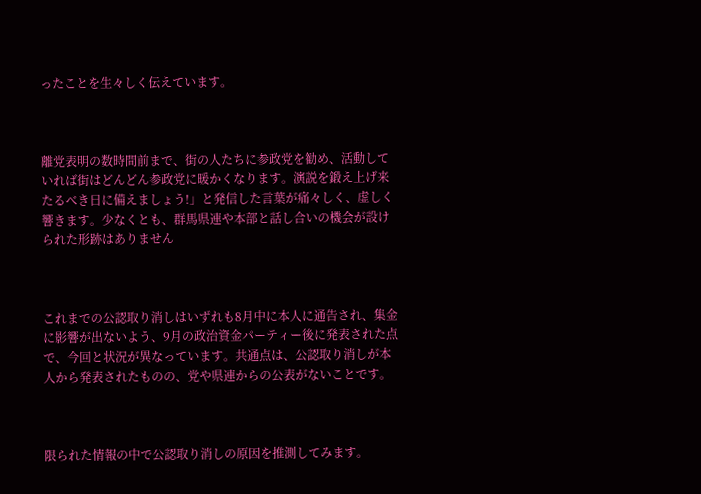ったことを生々しく伝えています。



離党表明の数時間前まで、街の人たちに参政党を勧め、活動していれば街はどんどん参政党に暖かくなります。演説を鍛え上げ来たるべき日に備えましょう!」と発信した言葉が痛々しく、虚しく響きます。少なくとも、群馬県連や本部と話し合いの機会が設けられた形跡はありません



これまでの公認取り消しはいずれも8月中に本人に通告され、集金に影響が出ないよう、9月の政治資金パーティー後に発表された点で、今回と状況が異なっています。共通点は、公認取り消しが本人から発表されたものの、党や県連からの公表がないことです。



限られた情報の中で公認取り消しの原因を推測してみます。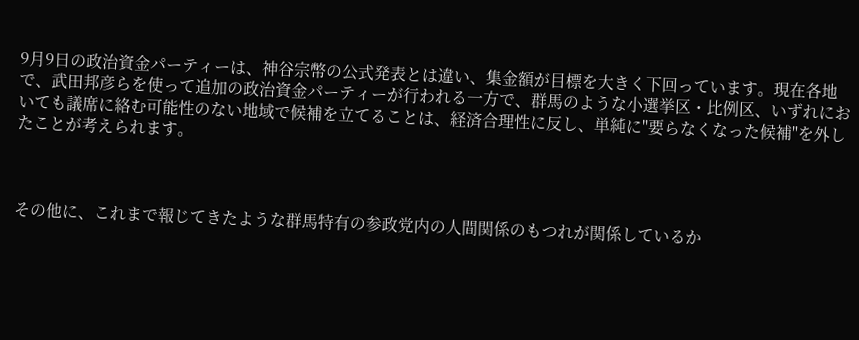9月9日の政治資金パーティーは、神谷宗幣の公式発表とは違い、集金額が目標を大きく下回っています。現在各地で、武田邦彦らを使って追加の政治資金パーティーが行われる一方で、群馬のような小選挙区・比例区、いずれにおいても議席に絡む可能性のない地域で候補を立てることは、経済合理性に反し、単純に"要らなくなった候補"を外したことが考えられます。



その他に、これまで報じてきたような群馬特有の参政党内の人間関係のもつれが関係しているか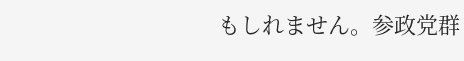もしれません。参政党群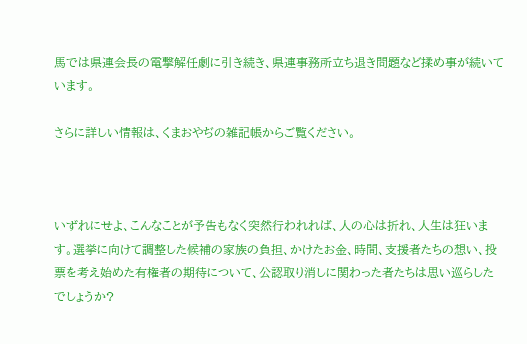馬では県連会長の電撃解任劇に引き続き、県連事務所立ち退き問題など揉め事が続いています。

さらに詳しい情報は、くまおやぢの雑記帳からご覧ください。



いずれにせよ、こんなことが予告もなく突然行われれば、人の心は折れ、人生は狂います。選挙に向けて調整した候補の家族の負担、かけたお金、時間、支援者たちの想い、投票を考え始めた有権者の期待について、公認取り消しに関わった者たちは思い巡らしたでしょうか?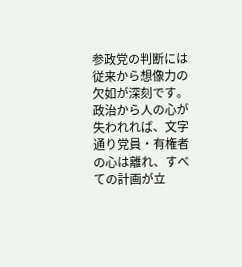参政党の判断には従来から想像力の欠如が深刻です。政治から人の心が失われれば、文字通り党員・有権者の心は離れ、すべての計画が立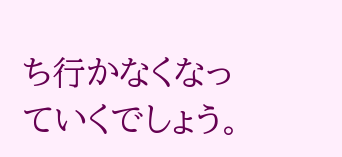ち行かなくなっていくでしょう。